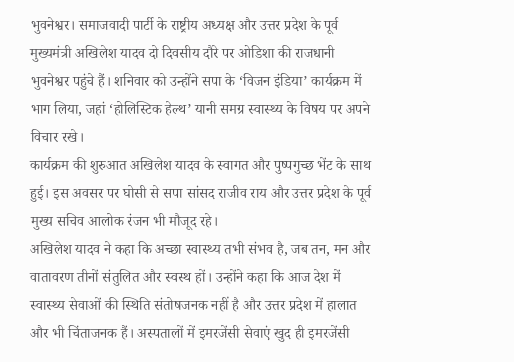भुवनेश्वर। समाजवादी पार्टी के राष्ट्रीय अध्यक्ष और उत्तर प्रदेश के पूर्व मुख्यमंत्री अखिलेश यादव दो दिवसीय दौरे पर ओडिशा की राजधानी भुवनेश्वर पहुंचे हैं। शनिवार को उन्होंने सपा के ‘विजन इंडिया’ कार्यक्रम में भाग लिया, जहां ‘होलिस्टिक हेल्थ’ यानी समग्र स्वास्थ्य के विषय पर अपने विचार रखे।
कार्यक्रम की शुरुआत अखिलेश यादव के स्वागत और पुष्पगुच्छ भेंट के साथ हुई। इस अवसर पर घोसी से सपा सांसद राजीव राय और उत्तर प्रदेश के पूर्व मुख्य सचिव आलोक रंजन भी मौजूद रहे।
अखिलेश यादव ने कहा कि अच्छा स्वास्थ्य तभी संभव है, जब तन, मन और वातावरण तीनों संतुलित और स्वस्थ हों। उन्होंने कहा कि आज देश में स्वास्थ्य सेवाओं की स्थिति संतोषजनक नहीं है और उत्तर प्रदेश में हालात और भी चिंताजनक हैं। अस्पतालों में इमरजेंसी सेवाएं खुद ही इमरजेंसी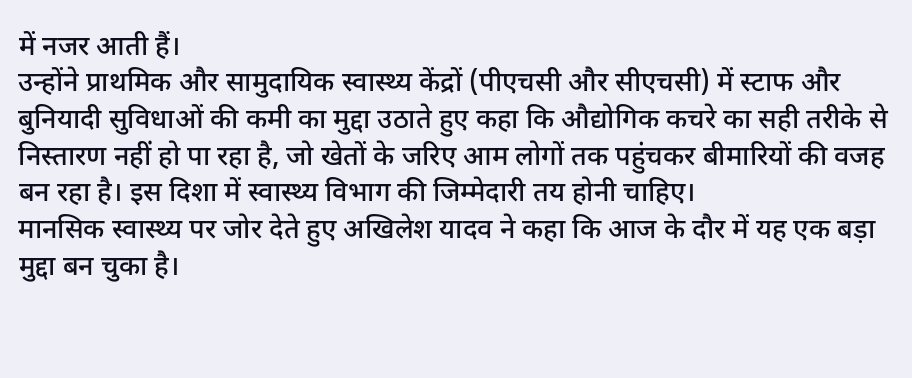में नजर आती हैं।
उन्होंने प्राथमिक और सामुदायिक स्वास्थ्य केंद्रों (पीएचसी और सीएचसी) में स्टाफ और बुनियादी सुविधाओं की कमी का मुद्दा उठाते हुए कहा कि औद्योगिक कचरे का सही तरीके से निस्तारण नहीं हो पा रहा है, जो खेतों के जरिए आम लोगों तक पहुंचकर बीमारियों की वजह बन रहा है। इस दिशा में स्वास्थ्य विभाग की जिम्मेदारी तय होनी चाहिए।
मानसिक स्वास्थ्य पर जोर देते हुए अखिलेश यादव ने कहा कि आज के दौर में यह एक बड़ा मुद्दा बन चुका है।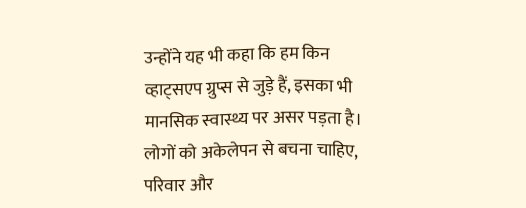उन्होंने यह भी कहा कि हम किन व्हाट्सएप ग्रुप्स से जुड़े हैं, इसका भी मानसिक स्वास्थ्य पर असर पड़ता है। लोगों को अकेलेपन से बचना चाहिए, परिवार और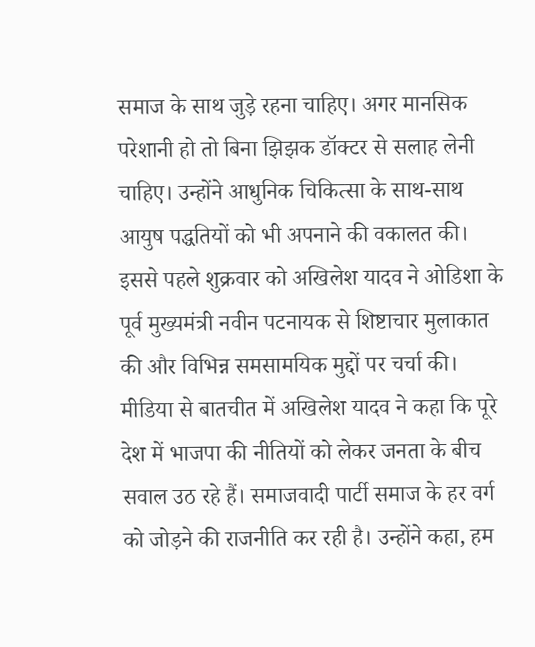समाज के साथ जुड़े रहना चाहिए। अगर मानसिक परेशानी हो तो बिना झिझक डॉक्टर से सलाह लेनी चाहिए। उन्होंने आधुनिक चिकित्सा के साथ-साथ आयुष पद्धतियों को भी अपनाने की वकालत की।
इससे पहले शुक्रवार को अखिलेश यादव ने ओडिशा के पूर्व मुख्यमंत्री नवीन पटनायक से शिष्टाचार मुलाकात की और विभिन्न समसामयिक मुद्दों पर चर्चा की।
मीडिया से बातचीत में अखिलेश यादव ने कहा कि पूरे देश में भाजपा की नीतियों को लेकर जनता के बीच सवाल उठ रहे हैं। समाजवादी पार्टी समाज के हर वर्ग को जोड़ने की राजनीति कर रही है। उन्होंने कहा, हम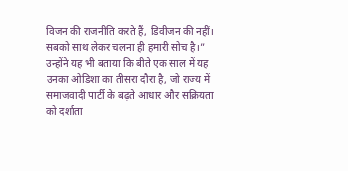विजन की राजनीति करते हैं, डिवीजन की नहीं। सबको साथ लेकर चलना ही हमारी सोच है।”
उन्होंने यह भी बताया कि बीते एक साल में यह उनका ओडिशा का तीसरा दौरा है, जो राज्य में समाजवादी पार्टी के बढ़ते आधार और सक्रियता को दर्शाता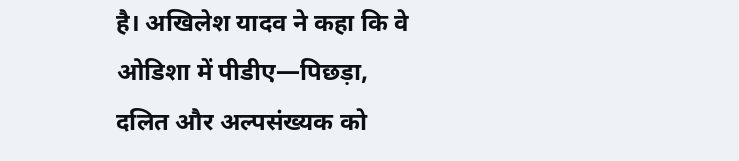है। अखिलेश यादव ने कहा कि वे ओडिशा में पीडीए—पिछड़ा, दलित और अल्पसंख्यक को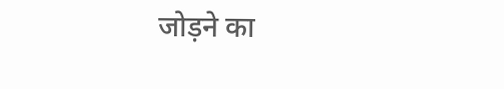जोड़ने का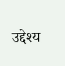उद्देश्य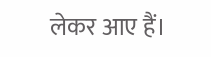लेकर आए हैं।